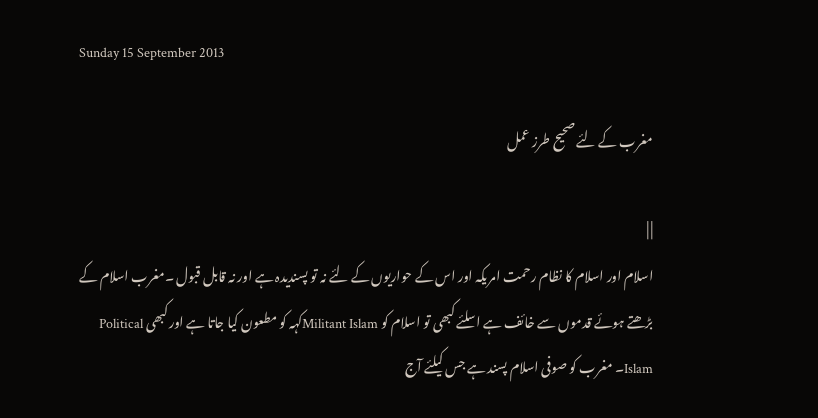Sunday 15 September 2013

مغرب کے لئے صحیح طرز عمل

| |
اسلام اور اسلام کا نظام رحمت امریکہ اور اس کے حواریوں کے لئے نہ تو پسندیدہ ہے اور نہ قابل قبول ۔مغرب اسلام کے بڑھتے ہوئے قدموں سے خائف ہے اسلئے کبھی تو اسلام کو Militant Islamکہہ کو مطعون کیا جاتا ہے اور کبھی Political Islam۔ مغرب کو صوفی اسلام پسند ہے جس کیلئے آج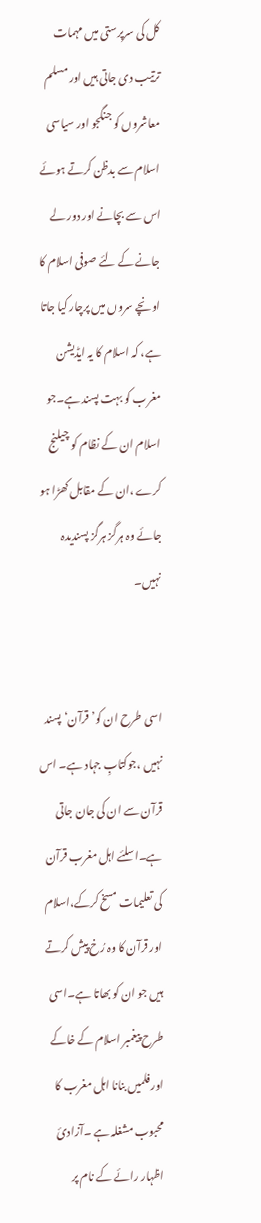کل کی سرپرستی میں مہمات ترتیب دی جاتی ہیں اور مسلم معاشروں کو جنگجو اور سیاسی اسلام سے بدظن کرتے ہوئے اس سے بچانے اور دور لے جانے کے لئے صوفی اسلام کا اونچے سروں میں پرچار کیا جاتا ہے، کہ اسلام کا یہ ایڈیشن مغرب کو بہت پسند ہے۔جو اسلام ان کے نظام کو چیلنج کرے ،ان کے مقابل کھڑا ہو جائے وہ ہرگز ہرگز پسندیدہ نہیں۔


اسی طرح ان کو’ قرآن‘ پسند نہیں ،جوکتابِ جہاد ہے۔ اس قرآن سے ان کی جان جاتی ہے۔اسلئے اہل مغرب قرآن کی تعلیمات مسخ کرکے،اسلام اور قرآن کا وہ رُخ پیش کرتے ہیں جو ان کو بھاتا ہے۔اسی طرح پیغمبر اسلام کے خاکے اور فلمیں بنانا اہل مغرب کا محبوب مشغلہ ہے ۔آزادئ اظہار رائے کے نام پر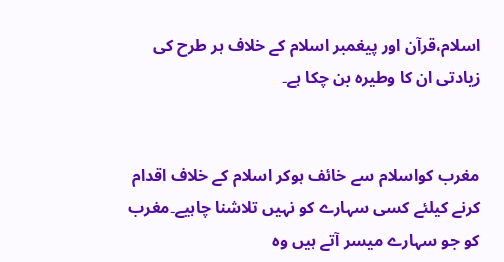اسلام،قرآن اور پیغمبر اسلام کے خلاف ہر طرح کی زیادتی ان کا وطیرہ بن چکا ہے۔


مغرب کواسلام سے خائف ہوکر اسلام کے خلاف اقدام کرنے کیلئے کسی سہارے کو نہیں تلاشنا چاہیے۔مغرب کو جو سہارے میسر آتے ہیں وہ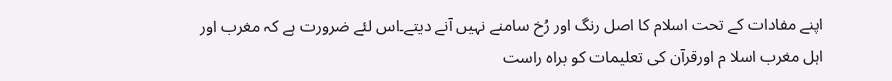اپنے مفادات کے تحت اسلام کا اصل رنگ اور رُخ سامنے نہیں آنے دیتے۔اس لئے ضرورت ہے کہ مغرب اور اہل مغرب اسلا م اورقرآن کی تعلیمات کو براہ راست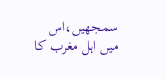سمجھیں،اس میں اہل مغرب کا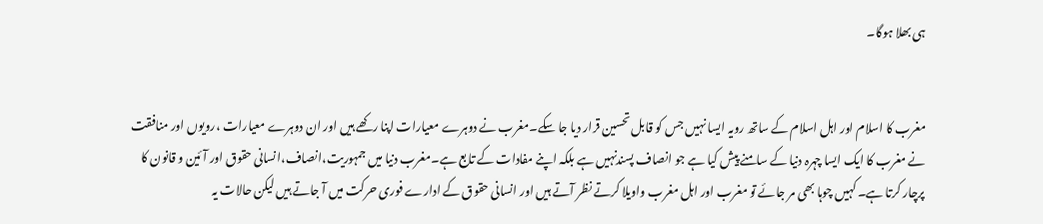ہی بھلا ہوگا۔


مغرب کا اسلام اور اہل اسلام کے ساتھ رویہ ایسا نہیں جس کو قابل تحسین قرار دیا جا سکے۔مغرب نے دوہرے معیارات اپنا رکھے ہیں اور ان دوہرے معیارات ،رویوں اور منافقت نے مغرب کا ایک ایسا چہرہ دنیا کے سامنے پیش کیا ہے جو انصاف پسندنہیں ہے بلکہ اپنے مفادات کے تابع ہے۔مغرب دنیا میں جمہوریت،انصاف،انسانی حقوق اور آئین و قانون کا پرچار کرتا ہے۔ کہیں چوہا بھی مر جائے تو مغرب اور اہل مغرب واویلا کرتے نظر آتے ہیں اور انسانی حقوق کے ادارے فوری حرکت میں آ جاتے ہیں لیکن حالات یہ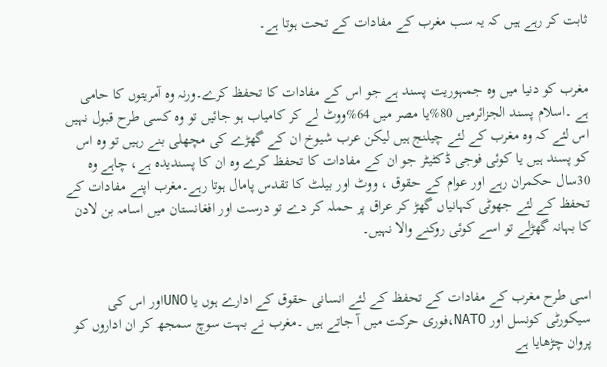ثابت کر رہے ہیں کہ یہ سب مغرب کے مفادات کے تحت ہوتا ہے۔


مغرب کو دنیا میں وہ جمہوریت پسند ہے جو اس کے مفادات کا تحفظ کرے۔ورنہ وہ آمریتوں کا حامی ہے ۔اسلام پسند الجزائرمیں 80%یا مصر میں 64%ووٹ لے کر کامیاب ہو جائیں تو وہ کسی طرح قبول نہیں اس لئے کہ وہ مغرب کے لئے چیلنج ہیں لیکن عرب شیوخ ان کے گھڑے کی مچھلی بنے رہیں تو وہ اس کو پسند ہیں یا کوئی فوجی ڈکٹیٹر جو ان کے مفادات کا تحفظ کرے وہ ان کا پسندیدہ ہے، چاہے وہ 30سال حکمران رہے اور عوام کے حقوق ، ووٹ اور بیلٹ کا تقدس پامال ہوتا رہے۔مغرب اپنے مفادات کے تحفظ کے لئے جھوٹی کہانیاں گھڑ کر عراق پر حملہ کر دے تو درست اور افغانستان میں اسامہ بن لادن کا بہانہ گھڑلے تو اسے کوئی روکنے والا نہیں۔


اسی طرح مغرب کے مفادات کے تحفظ کے لئے انسانی حقوق کے ادارے ہوں یا UNOاور اس کی سیکورٹی کونسل اور NATO،فوری حرکت میں آ جاتے ہیں ۔مغرب نے بہت سوچ سمجھ کر ان اداروں کو پروان چڑھایا ہے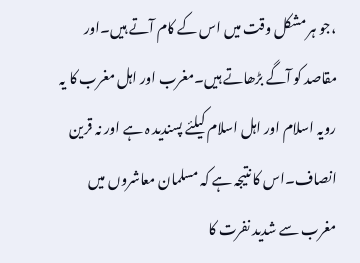،جو ہر مشکل وقت میں اس کے کام آتے ہیں۔اور مقاصد کو آگے بڑھاتے ہیں۔مغرب اور اہل مغرب کا یہ رویہ اسلام اور اہل اسلام کیلئے پسندید ہ ہے اور نہ قرین انصاف۔اس کا نتیجہ ہے کہ مسلمان معاشروں میں مغرب سے شدید نفرت کا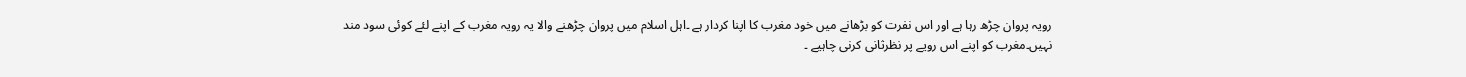رویہ پروان چڑھ رہا ہے اور اس نفرت کو بڑھانے میں خود مغرب کا اپنا کردار ہے ۔اہل اسلام میں پروان چڑھنے والا یہ رویہ مغرب کے اپنے لئے کوئی سود مند نہیں۔مغرب کو اپنے اس رویے پر نظرثانی کرنی چاہیے ۔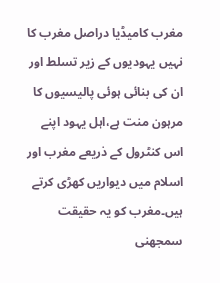مغرب کامیڈیا دراصل مغرب کا نہیں یہودیوں کے زیر تسلط اور ان کی بنائی ہوئی پالیسیوں کا مرہون منت ہے،اہل یہود اپنے اس کنٹرول کے ذریعے مغرب اور اسلام میں دیواریں کھڑی کرتے ہیں۔مغرب کو یہ حقیقت سمجھنی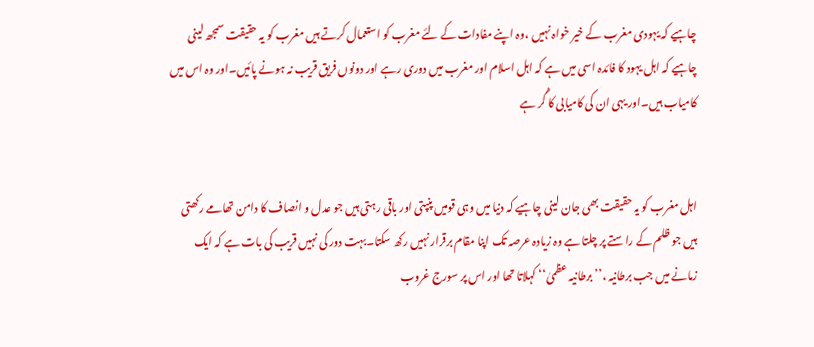چاہیے کہ یہودی مغرب کے خیر خواہ نہیں ،وہ اپنے مفادات کے لئے مغرب کو استعمال کرتے ہیں مغرب کو یہ حقیقت سمجھ لینی چاہیے کہ اہل یہود کا فائدہ اسی میں ہے کہ اہل اسلام اور مغرب میں دوری رہے اور دونوں فریق قریب نہ ہونے پائیں۔اور وہ اس میں کامیاب ہیں۔اور یہی ان کی کامیابی کا گُر ہے


اہل مغرب کو یہ حقیقت بھی جان لینی چاہیے کہ دنیا میں وہی قومیں پنپتی اور باقی رہتی ہیں جو عدل و انصاف کا دامن تھامے رکھتی ہیں جو ظلم کے راستے پر چلتا ہے وہ زیادہ عرصہ تک اپنا مقام برقرار نہیں رکھ سکتا۔بہت دور کی نہیں قریب کی بات ہے کہ ایک زمانے میں جب برطانیہ ،’’برطانیہ عظمیٰ‘‘ کہلاتا تھا اور اس پر سورج غروب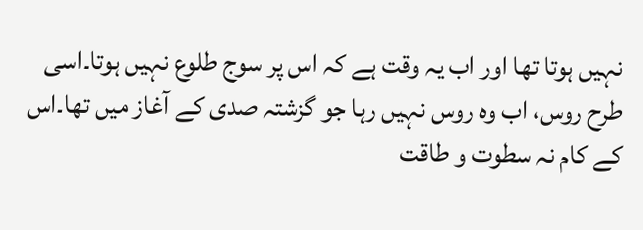نہیں ہوتا تھا اور اب یہ وقت ہے کہ اس پر سوج طلوع نہیں ہوتا۔اسی طرح روس، اب وہ روس نہیں رہا جو گزشتہ صدی کے آغاز میں تھا۔اس کے کام نہ سطوت و طاقت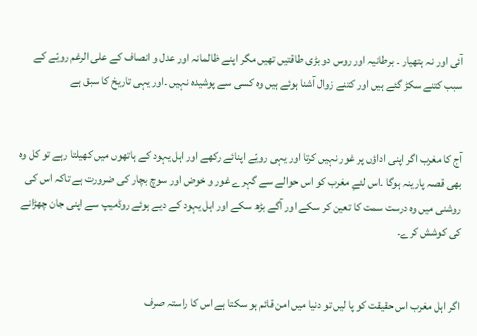آئی اور نہ ہتھیار ۔ برطانیہ اور روس دو بڑی طاقتیں تھیں مگر اپنے ظالمانہ اور عدل و انصاف کے علی الرغم رویّے کے سبب کتنے سکڑ گئے ہیں اور کتنے زوال آشنا ہوئے ہیں وہ کسی سے پوشیدہ نہیں ۔اور یہی تاریخ کا سبق ہے


آج کا مغرب اگر اپنی اداؤں پر غور نہیں کرتا اور یہی رویّے اپنائے رکھے اور اہل یہود کے ہاتھوں میں کھیلتا رہے تو کل وہ بھی قصہ پارینہ ہوگا ۔اس لئےِ مغرب کو اس حوالے سے گہرے غور و خوض اور سوچ بچار کی ضرورت ہے تاکہ اس کی روشنی میں وہ درست سمت کا تعین کر سکے اور آگے بڑھ سکے اور اہل یہود کے دیے ہوئے روڈمیپ سے اپنی جان چھڑانے کی کوشش کرے۔


اگر اہل مغرب اس حقیقت کو پا لیں تو دنیا میں امن قائم ہو سکتا ہے اس کا راستہ صرف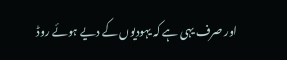اور صرف یہی ہے کہ یہودیوں کے دیے ہوئے روڈ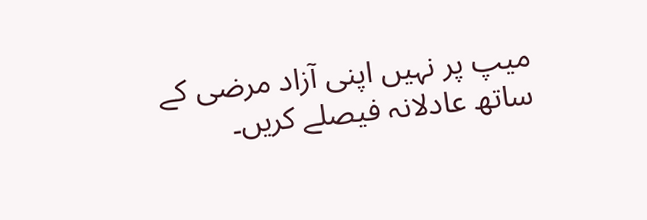میپ پر نہیں اپنی آزاد مرضی کے ساتھ عادلانہ فیصلے کریں۔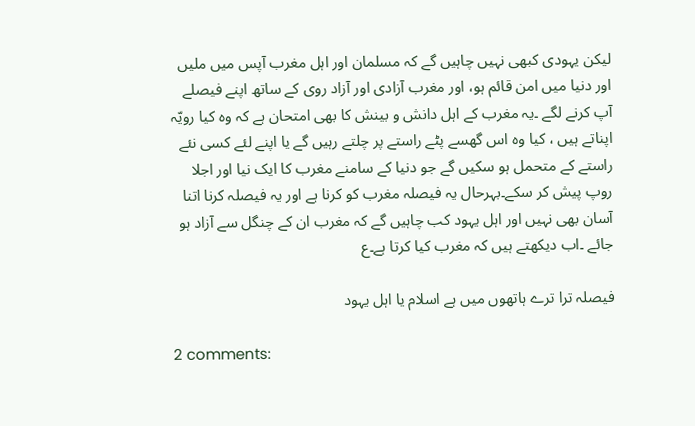لیکن یہودی کبھی نہیں چاہیں گے کہ مسلمان اور اہل مغرب آپس میں ملیں اور دنیا میں امن قائم ہو، اور مغرب آزادی اور آزاد روی کے ساتھ اپنے فیصلے آپ کرنے لگے ۔یہ مغرب کے اہل دانش و بینش کا بھی امتحان ہے کہ وہ کیا رویّہ اپناتے ہیں ، کیا وہ اس گھسے پٹے راستے پر چلتے رہیں گے یا اپنے لئے کسی نئے راستے کے متحمل ہو سکیں گے جو دنیا کے سامنے مغرب کا ایک نیا اور اجلا روپ پیش کر سکے۔بہرحال یہ فیصلہ مغرب کو کرنا ہے اور یہ فیصلہ کرنا اتنا آسان بھی نہیں اور اہل یہود کب چاہیں گے کہ مغرب ان کے چنگل سے آزاد ہو جائے ۔اب دیکھتے ہیں کہ مغرب کیا کرتا ہے۔ع

فیصلہ ترا ترے ہاتھوں میں ہے اسلام یا اہل یہود

2 comments: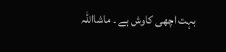بہت اچھی کاوش ہے ۔ ماشااللہ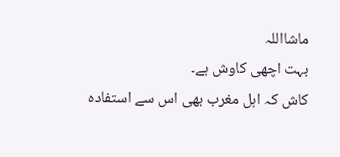ماشااللہ
بہت اچھی کاوش ہے۔
کاش کہ اہل مغرب بھی اس سے استفادہ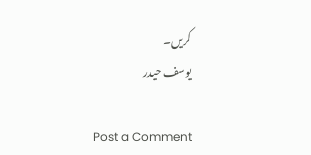کریں۔
یوسف حیدر

Post a Comment